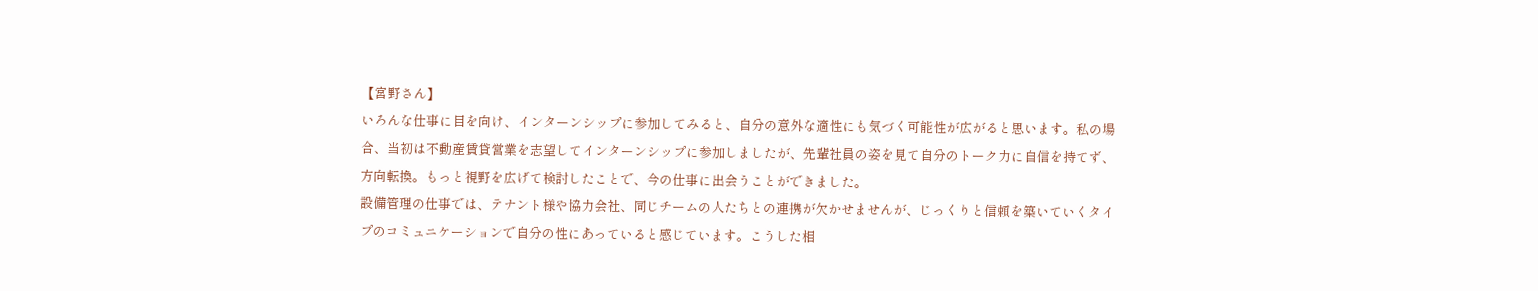【宮野さん】
いろんな仕事に目を向け、インターンシップに参加してみると、自分の意外な適性にも気づく可能性が広がると思います。私の場合、当初は不動産賃貸営業を志望してインターンシップに参加しましたが、先輩社員の姿を見て自分のトーク力に自信を持てず、方向転換。もっと視野を広げて検討したことで、今の仕事に出会うことができました。
設備管理の仕事では、テナント様や協力会社、同じチームの人たちとの連携が欠かせませんが、じっくりと信頼を築いていくタイプのコミュニケーションで自分の性にあっていると感じています。こうした相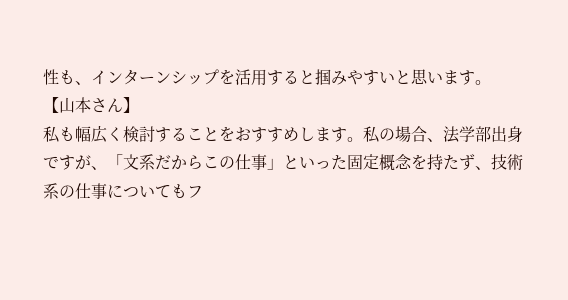性も、インターンシップを活用すると掴みやすいと思います。
【山本さん】
私も幅広く検討することをおすすめします。私の場合、法学部出身ですが、「文系だからこの仕事」といった固定概念を持たず、技術系の仕事についてもフ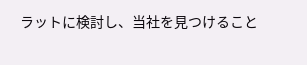ラットに検討し、当社を見つけること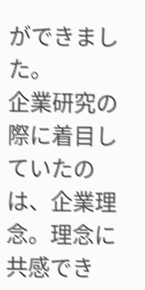ができました。
企業研究の際に着目していたのは、企業理念。理念に共感でき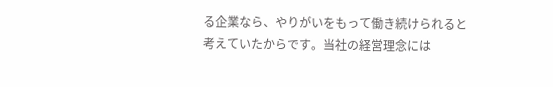る企業なら、やりがいをもって働き続けられると考えていたからです。当社の経営理念には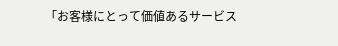「お客様にとって価値あるサービス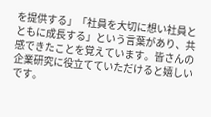を提供する」「社員を大切に想い社員とともに成長する」という言葉があり、共感できたことを覚えています。皆さんの企業研究に役立てていただけると嬉しいです。